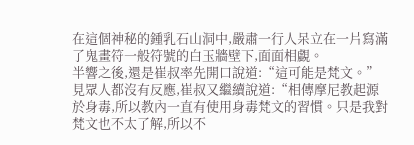在這個神秘的鍾乳石山洞中,嚴肅一行人呆立在一片寫滿了鬼畫符一般符號的白玉牆壁下,面面相覷。
半響之後,還是崔叔率先開口說道:“這可能是梵文。”
見眾人都沒有反應,崔叔又繼續說道:“相傳摩尼教起源於身毒,所以教內一直有使用身毒梵文的習慣。只是我對梵文也不太了解,所以不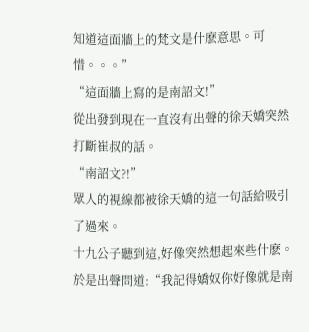知道這面牆上的梵文是什麽意思。可惜。。。”
“這面牆上寫的是南詔文!”
從出發到現在一直沒有出聲的徐天嬌突然打斷崔叔的話。
“南詔文?!”
眾人的視線都被徐天嬌的這一句話給吸引了過來。
十九公子聽到這,好像突然想起來些什麽。於是出聲問道:“我記得嬌奴你好像就是南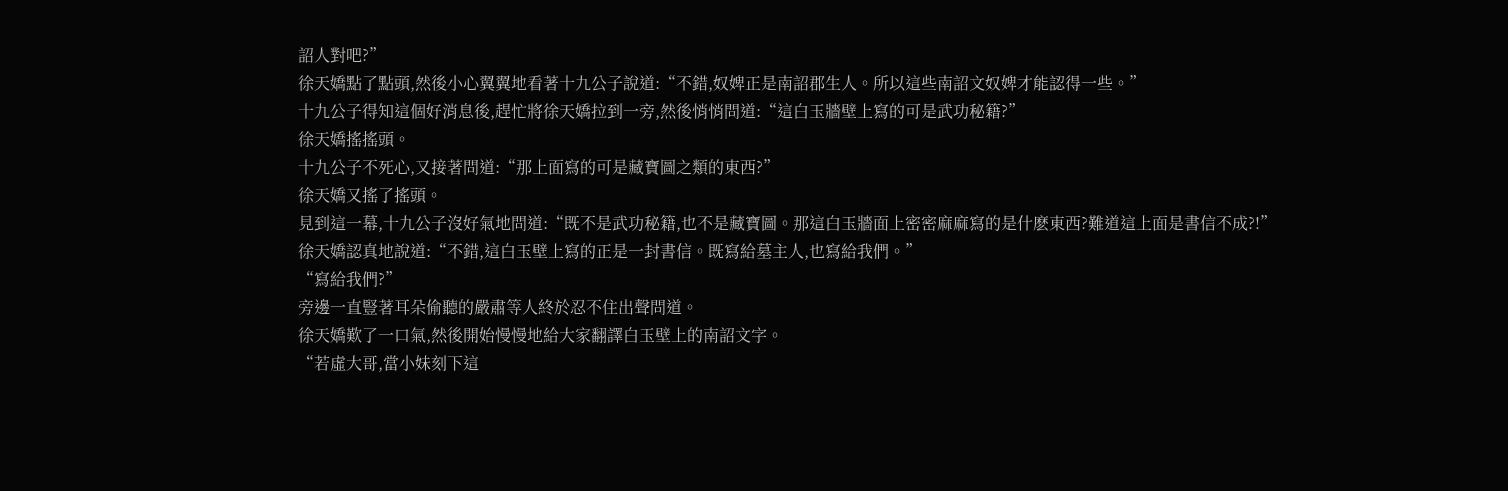詔人對吧?”
徐天嬌點了點頭,然後小心翼翼地看著十九公子說道:“不錯,奴婢正是南詔郡生人。所以這些南詔文奴婢才能認得一些。”
十九公子得知這個好消息後,趕忙將徐天嬌拉到一旁,然後悄悄問道:“這白玉牆壁上寫的可是武功秘籍?”
徐天嬌搖搖頭。
十九公子不死心,又接著問道:“那上面寫的可是藏寶圖之類的東西?”
徐天嬌又搖了搖頭。
見到這一幕,十九公子沒好氣地問道:“既不是武功秘籍,也不是藏寶圖。那這白玉牆面上密密麻麻寫的是什麽東西?難道這上面是書信不成?!”
徐天嬌認真地說道:“不錯,這白玉壁上寫的正是一封書信。既寫給墓主人,也寫給我們。”
“寫給我們?”
旁邊一直豎著耳朵偷聽的嚴肅等人終於忍不住出聲問道。
徐天嬌歎了一口氣,然後開始慢慢地給大家翻譯白玉壁上的南詔文字。
“若虛大哥,當小妹刻下這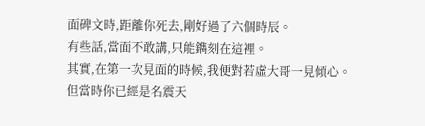面碑文時,距離你死去,剛好過了六個時辰。
有些話,當面不敢講,只能鐫刻在這裡。
其實,在第一次見面的時候,我便對若虛大哥一見傾心。
但當時你已經是名震天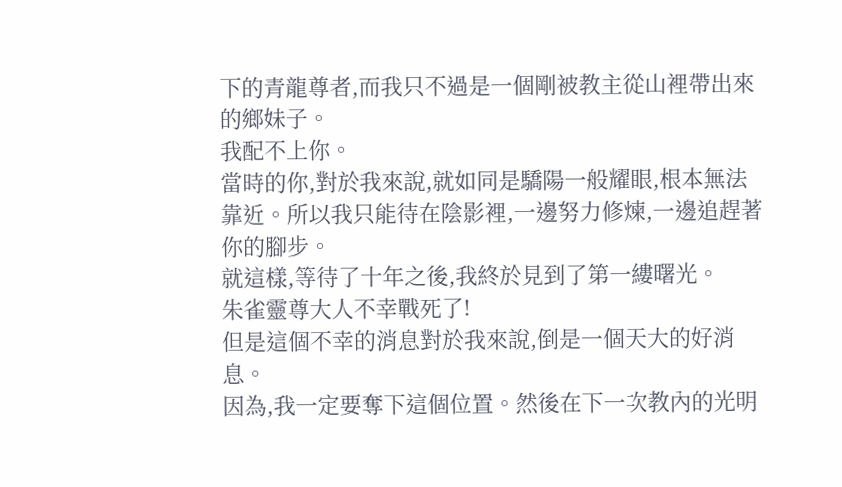下的青龍尊者,而我只不過是一個剛被教主從山裡帶出來的鄉妹子。
我配不上你。
當時的你,對於我來說,就如同是驕陽一般耀眼,根本無法靠近。所以我只能待在陰影裡,一邊努力修煉,一邊追趕著你的腳步。
就這樣,等待了十年之後,我終於見到了第一縷曙光。
朱雀靈尊大人不幸戰死了!
但是這個不幸的消息對於我來說,倒是一個天大的好消息。
因為,我一定要奪下這個位置。然後在下一次教內的光明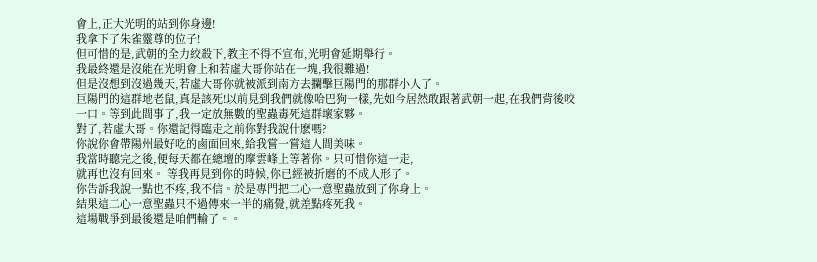會上,正大光明的站到你身邊!
我拿下了朱雀靈尊的位子!
但可惜的是,武朝的全力絞殺下,教主不得不宣布,光明會延期舉行。
我最終還是沒能在光明會上和若虛大哥你站在一塊,我很難過!
但是沒想到沒過幾天,若虛大哥你就被派到南方去攔擊巨陽門的那群小人了。
巨陽門的這群地老鼠,真是該死!以前見到我們就像哈巴狗一樣,先如今居然敢跟著武朝一起,在我們背後咬一口。等到此間事了,我一定放無數的聖蟲毒死這群壞家夥。
對了,若虛大哥。你還記得臨走之前你對我說什麽嗎?
你說你會帶陽州最好吃的鹵面回來,給我嘗一嘗這人間美味。
我當時聽完之後,便每天都在總壇的摩雲峰上等著你。只可惜你這一走,
就再也沒有回來。 等我再見到你的時候,你已經被折磨的不成人形了。
你告訴我說一點也不疼,我不信。於是專門把二心一意聖蟲放到了你身上。
結果這二心一意聖蟲只不過傳來一半的痛覺,就差點疼死我。
這場戰爭到最後還是咱們輸了。。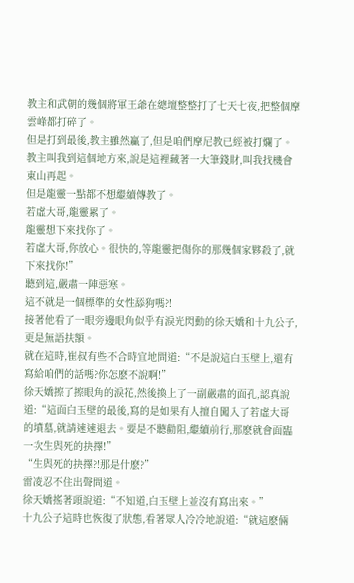教主和武朝的幾個將軍王爺在總壇整整打了七天七夜,把整個摩雲峰都打碎了。
但是打到最後,教主雖然贏了,但是咱們摩尼教已經被打爛了。
教主叫我到這個地方來,說是這裡藏著一大筆錢財,叫我找機會東山再起。
但是龍靈一點都不想繼續傳教了。
若虛大哥,龍靈累了。
龍靈想下來找你了。
若虛大哥,你放心。很快的,等龍靈把傷你的那幾個家夥殺了,就下來找你!”
聽到這,嚴肅一陣惡寒。
這不就是一個標準的女性舔狗嗎?!
接著他看了一眼旁邊眼角似乎有淚光閃動的徐天嬌和十九公子,更是無語扶額。
就在這時,崔叔有些不合時宜地問道:“不是說這白玉壁上,還有寫給咱們的話嗎?你怎麽不說啊!”
徐天嬌擦了擦眼角的淚花,然後換上了一副嚴肅的面孔,認真說道:“這面白玉壁的最後,寫的是如果有人擅自闖入了若虛大哥的墳墓,就請速速退去。要是不聽勸阻,繼續前行,那麽就會面臨一次生與死的抉擇!”
“生與死的抉擇?!那是什麽?”
雷凌忍不住出聲問道。
徐天嬌搖著頭說道:“不知道,白玉壁上並沒有寫出來。”
十九公子這時也恢復了狀態,看著眾人冷冷地說道:“就這麽倆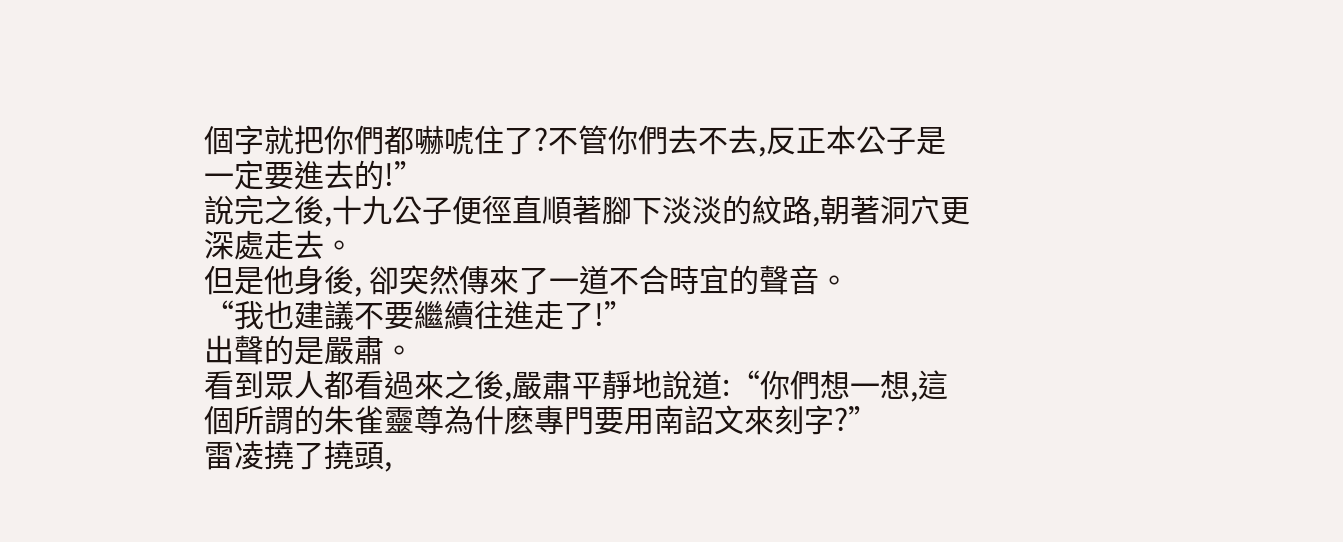個字就把你們都嚇唬住了?不管你們去不去,反正本公子是一定要進去的!”
說完之後,十九公子便徑直順著腳下淡淡的紋路,朝著洞穴更深處走去。
但是他身後, 卻突然傳來了一道不合時宜的聲音。
“我也建議不要繼續往進走了!”
出聲的是嚴肅。
看到眾人都看過來之後,嚴肅平靜地說道:“你們想一想,這個所謂的朱雀靈尊為什麽專門要用南詔文來刻字?”
雷凌撓了撓頭,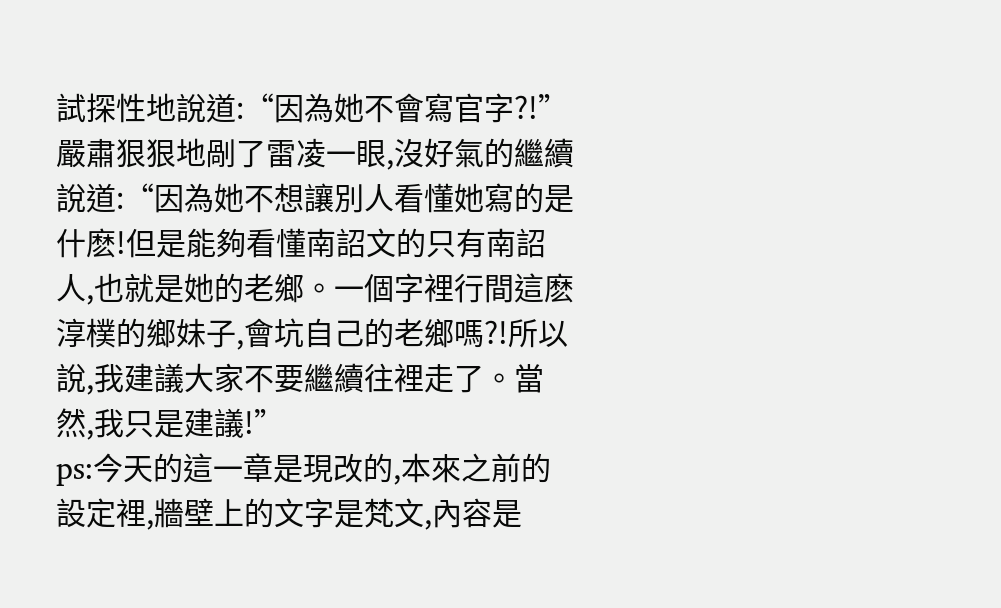試探性地說道:“因為她不會寫官字?!”
嚴肅狠狠地剮了雷凌一眼,沒好氣的繼續說道:“因為她不想讓別人看懂她寫的是什麽!但是能夠看懂南詔文的只有南詔人,也就是她的老鄉。一個字裡行間這麽淳樸的鄉妹子,會坑自己的老鄉嗎?!所以說,我建議大家不要繼續往裡走了。當然,我只是建議!”
ps:今天的這一章是現改的,本來之前的設定裡,牆壁上的文字是梵文,內容是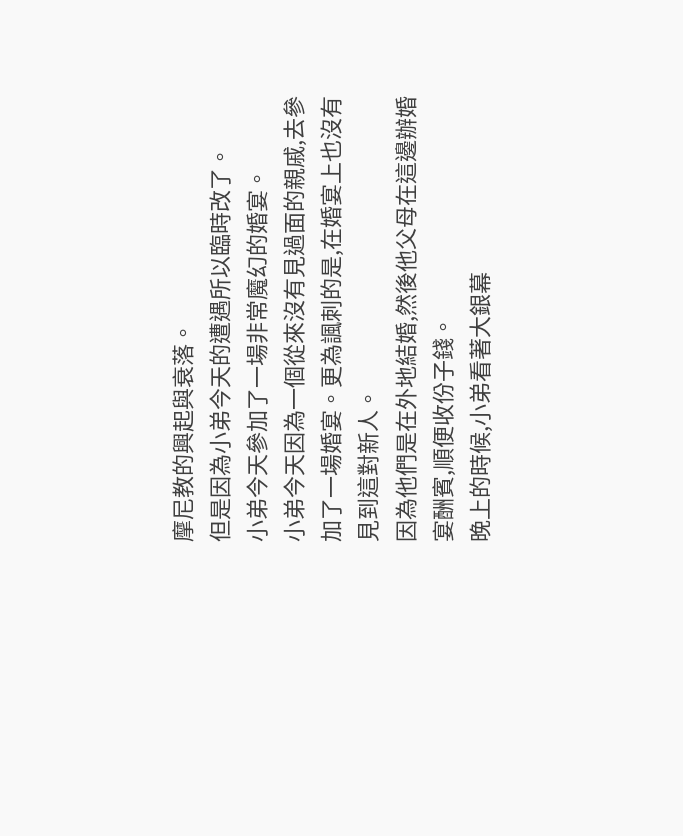摩尼教的興起與衰落。
但是因為小弟今天的遭遇所以臨時改了。
小弟今天參加了一場非常魔幻的婚宴。
小弟今天因為一個從來沒有見過面的親戚,去參加了一場婚宴。更為諷刺的是,在婚宴上也沒有見到這對新人。
因為他們是在外地結婚,然後他父母在這邊辦婚宴酬賓,順便收份子錢。
晚上的時候,小弟看著大銀幕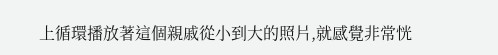上循環播放著這個親戚從小到大的照片,就感覺非常恍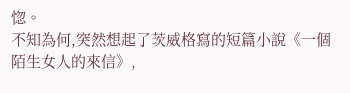惚。
不知為何,突然想起了茨威格寫的短篇小說《一個陌生女人的來信》,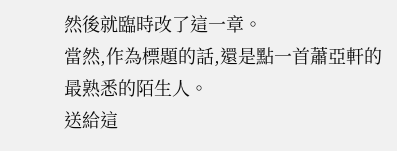然後就臨時改了這一章。
當然,作為標題的話,還是點一首蕭亞軒的最熟悉的陌生人。
送給這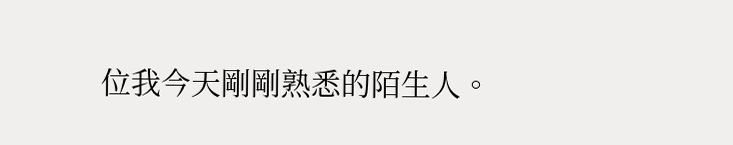位我今天剛剛熟悉的陌生人。